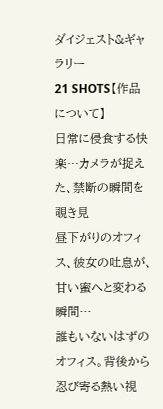ダイジェスト&ギャラリー
21 SHOTS【作品について】
日常に侵食する快楽…カメラが捉えた、禁断の瞬間を覗き見
昼下がりのオフィス、彼女の吐息が、甘い蜜へと変わる瞬間…
誰もいないはずのオフィス。背後から忍び寄る熱い視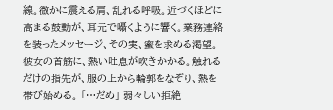線。微かに震える肩、乱れる呼吸。近づくほどに高まる鼓動が、耳元で囁くように響く。業務連絡を装ったメッセージ、その実、蜜を求める渇望。彼女の首筋に、熱い吐息が吹きかかる。触れるだけの指先が、服の上から輪郭をなぞり、熱を帯び始める。 「…だめ」 弱々しい拒絶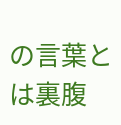の言葉とは裏腹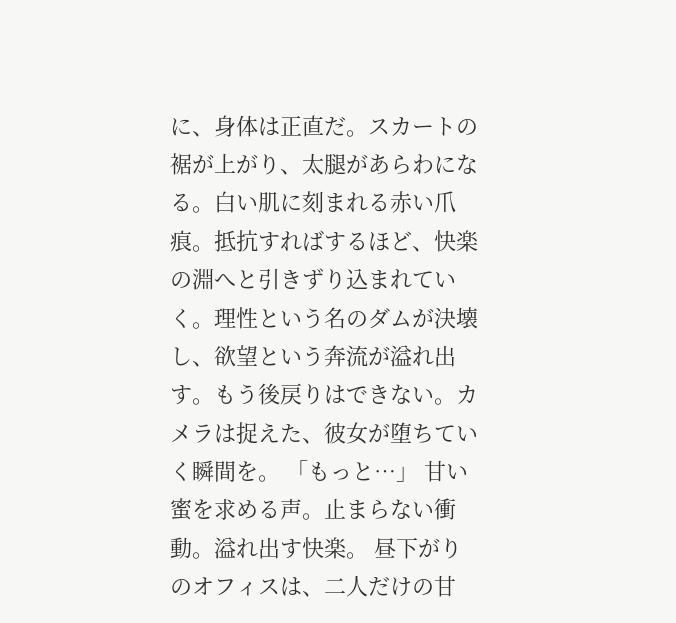に、身体は正直だ。スカートの裾が上がり、太腿があらわになる。白い肌に刻まれる赤い爪痕。抵抗すればするほど、快楽の淵へと引きずり込まれていく。理性という名のダムが決壊し、欲望という奔流が溢れ出す。もう後戻りはできない。カメラは捉えた、彼女が堕ちていく瞬間を。 「もっと…」 甘い蜜を求める声。止まらない衝動。溢れ出す快楽。 昼下がりのオフィスは、二人だけの甘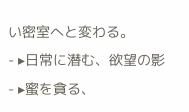い密室へと変わる。
- ▸日常に潜む、欲望の影
- ▸蜜を貪る、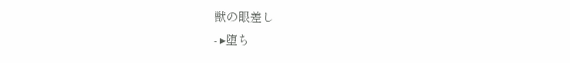獣の眼差し
- ▸堕ち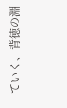ていく、背徳の淵